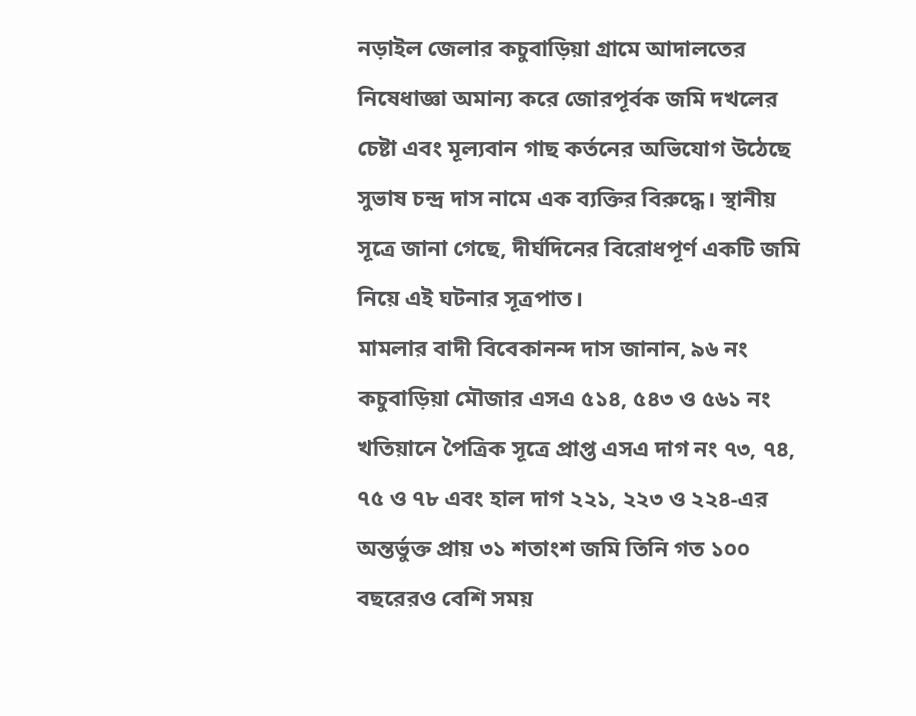নড়াইল জেলার কচুবাড়িয়া গ্রামে আদালতের নিষেধাজ্ঞা অমান্য করে জোরপূর্বক জমি দখলের চেষ্টা এবং মূল্যবান গাছ কর্তনের অভিযোগ উঠেছে সুভাষ চন্দ্র দাস নামে এক ব্যক্তির বিরুদ্ধে। স্থানীয় সূত্রে জানা গেছে, দীর্ঘদিনের বিরোধপূর্ণ একটি জমি নিয়ে এই ঘটনার সূত্রপাত।
মামলার বাদী বিবেকানন্দ দাস জানান, ৯৬ নং কচুবাড়িয়া মৌজার এসএ ৫১৪, ৫৪৩ ও ৫৬১ নং খতিয়ানে পৈত্রিক সূত্রে প্রাপ্ত এসএ দাগ নং ৭৩, ৭৪, ৭৫ ও ৭৮ এবং হাল দাগ ২২১, ২২৩ ও ২২৪-এর অন্তর্ভুক্ত প্রায় ৩১ শতাংশ জমি তিনি গত ১০০ বছরেরও বেশি সময়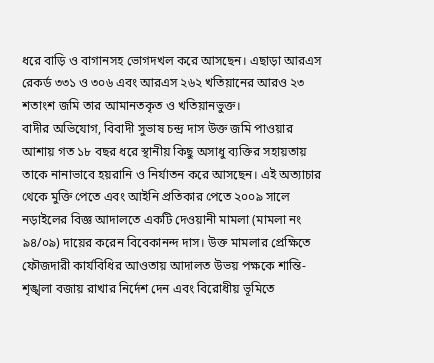ধরে বাড়ি ও বাগানসহ ভোগদখল করে আসছেন। এছাড়া আরএস রেকর্ড ৩৩১ ও ৩০৬ এবং আরএস ২৬২ খতিয়ানের আরও ২৩ শতাংশ জমি তার আমানতকৃত ও খতিয়ানভুক্ত।
বাদীর অভিযোগ, বিবাদী সুভাষ চন্দ্র দাস উক্ত জমি পাওয়ার আশায় গত ১৮ বছর ধরে স্থানীয় কিছু অসাধু ব্যক্তির সহায়তায় তাকে নানাভাবে হয়রানি ও নির্যাতন করে আসছেন। এই অত্যাচার থেকে মুক্তি পেতে এবং আইনি প্রতিকার পেতে ২০০৯ সালে নড়াইলের বিজ্ঞ আদালতে একটি দেওয়ানী মামলা (মামলা নং ৯৪/০৯) দায়ের করেন বিবেকানন্দ দাস। উক্ত মামলার প্রেক্ষিতে ফৌজদারী কার্যবিধির আওতায় আদালত উভয় পক্ষকে শান্তি-শৃঙ্খলা বজায় রাখার নির্দেশ দেন এবং বিরোধীয় ভূমিতে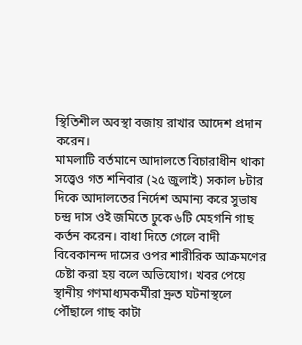স্থিতিশীল অবস্থা বজায় রাখার আদেশ প্রদান করেন।
মামলাটি বর্তমানে আদালতে বিচারাধীন থাকা সত্ত্বেও গত শনিবার (২৫ জুলাই) সকাল ৮টার দিকে আদালতের নির্দেশ অমান্য করে সুভাষ চন্দ্র দাস ওই জমিতে ঢুকে ৬টি মেহগনি গাছ কর্তন করেন। বাধা দিতে গেলে বাদী বিবেকানন্দ দাসের ওপর শারীরিক আক্রমণের চেষ্টা করা হয় বলে অভিযোগ। খবর পেয়ে স্থানীয় গণমাধ্যমকর্মীরা দ্রুত ঘটনাস্থলে পৌঁছালে গাছ কাটা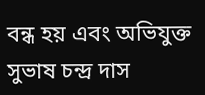বন্ধ হয় এবং অভিযুক্ত সুভাষ চন্দ্র দাস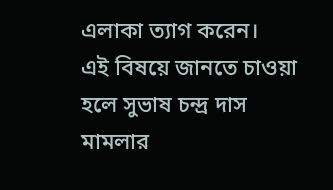এলাকা ত্যাগ করেন।
এই বিষয়ে জানতে চাওয়া হলে সুভাষ চন্দ্র দাস মামলার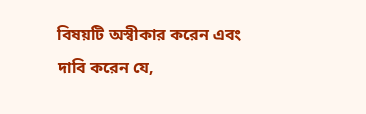বিষয়টি অস্বীকার করেন এবং দাবি করেন যে,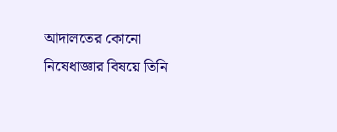আদালতের কোনো নিষেধাজ্ঞার বিষয়ে তিনি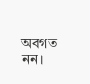অবগত নন।